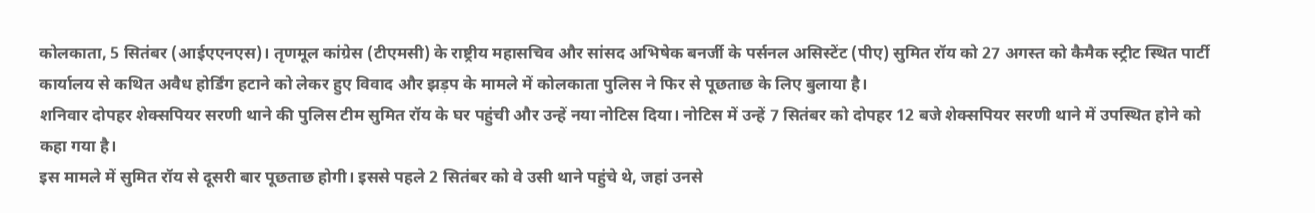कोलकाता, 5 सितंबर (आईएएनएस)। तृणमूल कांग्रेस (टीएमसी) के राष्ट्रीय महासचिव और सांसद अभिषेक बनर्जी के पर्सनल असिस्टेंट (पीए) सुमित रॉय को 27 अगस्त को कैमैक स्ट्रीट स्थित पार्टी कार्यालय से कथित अवैध होर्डिंग हटाने को लेकर हुए विवाद और झड़प के मामले में कोलकाता पुलिस ने फिर से पूछताछ के लिए बुलाया है।
शनिवार दोपहर शेक्सपियर सरणी थाने की पुलिस टीम सुमित रॉय के घर पहुंची और उन्हें नया नोटिस दिया। नोटिस में उन्हें 7 सितंबर को दोपहर 12 बजे शेक्सपियर सरणी थाने में उपस्थित होने को कहा गया है।
इस मामले में सुमित रॉय से दूसरी बार पूछताछ होगी। इससे पहले 2 सितंबर को वे उसी थाने पहुंचे थे, जहां उनसे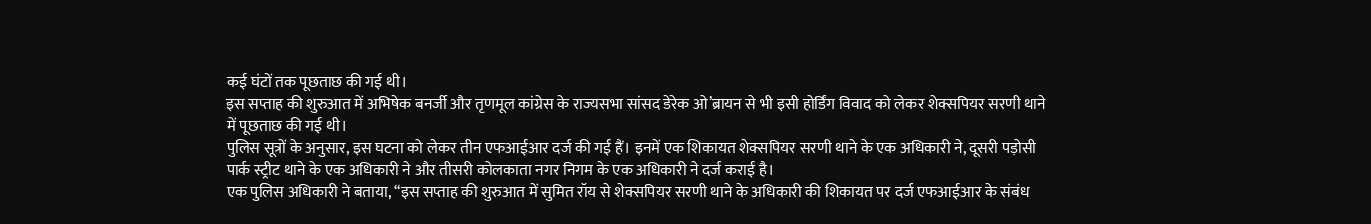कई घंटों तक पूछताछ की गई थी।
इस सप्ताह की शुरुआत में अभिषेक बनर्जी और तृणमूल कांग्रेस के राज्यसभा सांसद डेरेक ओ’ब्रायन से भी इसी होर्डिंग विवाद को लेकर शेक्सपियर सरणी थाने में पूछताछ की गई थी।
पुलिस सूत्रों के अनुसार, इस घटना को लेकर तीन एफआईआर दर्ज की गई हैं। इनमें एक शिकायत शेक्सपियर सरणी थाने के एक अधिकारी ने, दूसरी पड़ोसी पार्क स्ट्रीट थाने के एक अधिकारी ने और तीसरी कोलकाता नगर निगम के एक अधिकारी ने दर्ज कराई है।
एक पुलिस अधिकारी ने बताया, “इस सप्ताह की शुरुआत में सुमित रॉय से शेक्सपियर सरणी थाने के अधिकारी की शिकायत पर दर्ज एफआईआर के संबंध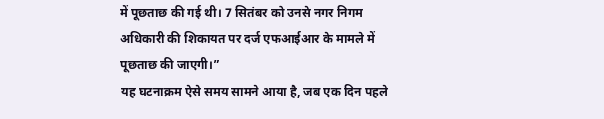में पूछताछ की गई थी। 7 सितंबर को उनसे नगर निगम अधिकारी की शिकायत पर दर्ज एफआईआर के मामले में पूछताछ की जाएगी।”
यह घटनाक्रम ऐसे समय सामने आया है, जब एक दिन पहले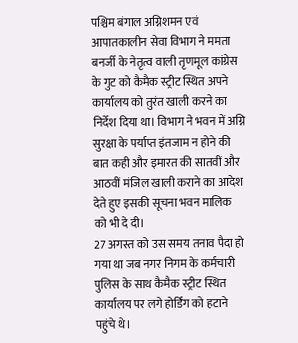पश्चिम बंगाल अग्निशमन एवं आपातकालीन सेवा विभाग ने ममता बनर्जी के नेतृत्व वाली तृणमूल कांग्रेस के गुट को कैमैक स्ट्रीट स्थित अपने कार्यालय को तुरंत खाली करने का निर्देश दिया था। विभाग ने भवन में अग्नि सुरक्षा के पर्याप्त इंतजाम न होने की बात कही और इमारत की सातवीं और आठवीं मंजिल खाली कराने का आदेश देते हुए इसकी सूचना भवन मालिक को भी दे दी।
27 अगस्त को उस समय तनाव पैदा हो गया था जब नगर निगम के कर्मचारी पुलिस के साथ कैमैक स्ट्रीट स्थित कार्यालय पर लगे होर्डिंग को हटाने पहुंचे थे।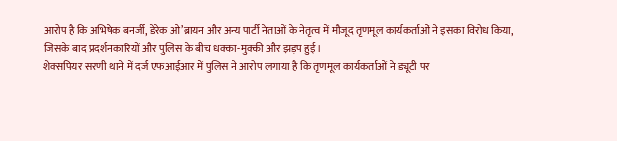आरोप है कि अभिषेक बनर्जी, डेरेक ओ’ब्रायन और अन्य पार्टी नेताओं के नेतृत्व में मौजूद तृणमूल कार्यकर्ताओं ने इसका विरोध किया, जिसके बाद प्रदर्शनकारियों और पुलिस के बीच धक्का-मुक्की और झड़प हुई।
शेक्सपियर सरणी थाने में दर्ज एफआईआर में पुलिस ने आरोप लगाया है कि तृणमूल कार्यकर्ताओं ने ड्यूटी पर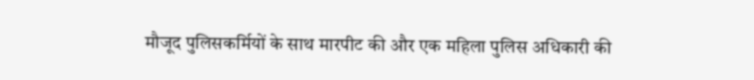मौजूद पुलिसकर्मियों के साथ मारपीट की और एक महिला पुलिस अधिकारी की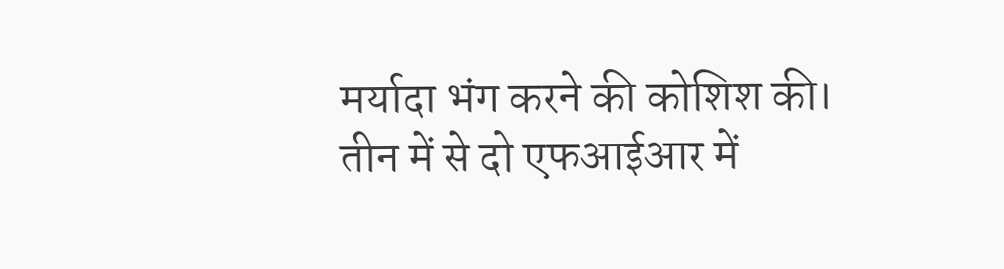मर्यादा भंग करने की कोशिश की।
तीन में से दो एफआईआर में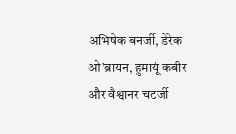अभिषेक बनर्जी, डेरेक ओ’ब्रायन, हुमायूं कबीर और वैश्वानर चटर्जी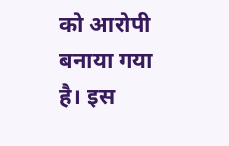को आरोपी बनाया गया है। इस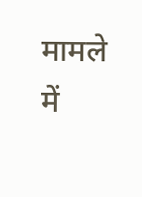मामले में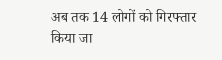अब तक 14 लोगों को गिरफ्तार किया जा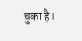चुका है।